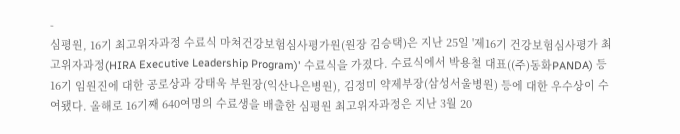-
심평원, 16기 최고위자과정 수료식 마쳐건강보험심사평가원(원장 김승택)은 지난 25일 '제16기 건강보험심사평가 최고위자과정(HIRA Executive Leadership Program)' 수료식을 가졌다. 수료식에서 박용철 대표((주)동화PANDA) 등 16기 임원진에 대한 공로상과 강태욱 부원장(익산나은병원), 김정미 약제부장(삼성서울병원) 등에 대한 우수상이 수여됐다. 올해로 16기째 640여명의 수료생을 배출한 심평원 최고위자과정은 지난 3월 20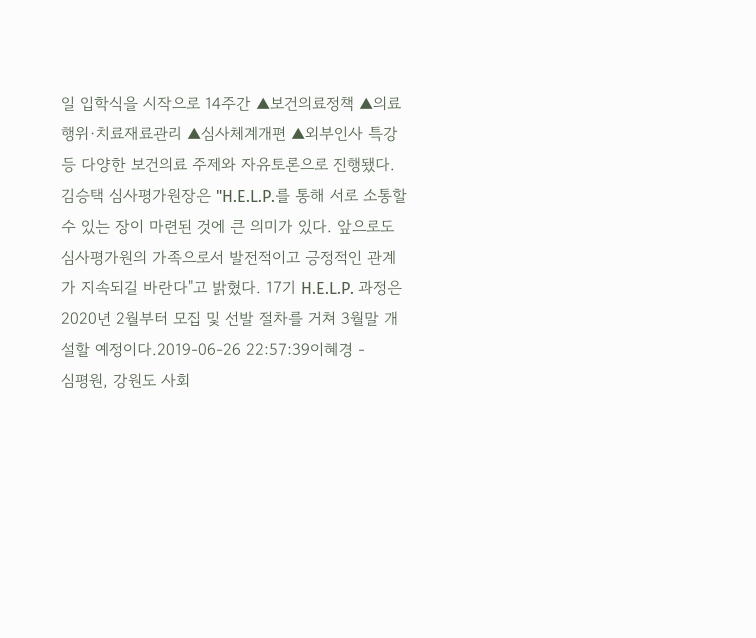일 입학식을 시작으로 14주간 ▲보건의료정책 ▲의료행위·치료재료관리 ▲심사체계개편 ▲외부인사 특강 등 다양한 보건의료 주제와 자유토론으로 진행됐다. 김승택 심사평가원장은 "H.E.L.P.를 통해 서로 소통할 수 있는 장이 마련된 것에 큰 의미가 있다. 앞으로도 심사평가원의 가족으로서 발전적이고 긍정적인 관계가 지속되길 바란다"고 밝혔다. 17기 H.E.L.P. 과정은 2020년 2월부터 모집 및 선발 절차를 거쳐 3월말 개설할 예정이다.2019-06-26 22:57:39이혜경 -
심평원, 강원도 사회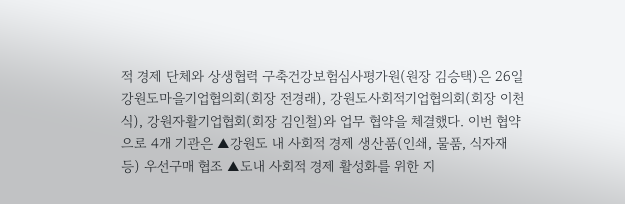적 경제 단체와 상생협력 구축건강보험심사평가원(원장 김승택)은 26일 강원도마을기업협의회(회장 전경래), 강원도사회적기업협의회(회장 이천식), 강원자활기업협회(회장 김인철)와 업무 협약을 체결했다. 이번 협약으로 4개 기관은 ▲강원도 내 사회적 경제 생산품(인쇄, 물품, 식자재 등) 우선구매 협조 ▲도내 사회적 경제 활성화를 위한 지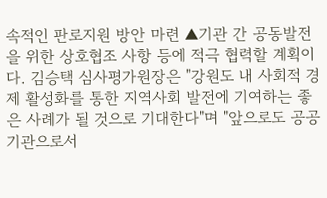속적인 판로지원 방안 마련 ▲기관 간 공동발전을 위한 상호협조 사항 등에 적극 협력할 계획이다. 김승택 심사평가원장은 "강원도 내 사회적 경제 활성화를 통한 지역사회 발전에 기여하는 좋은 사례가 될 것으로 기대한다"며 "앞으로도 공공기관으로서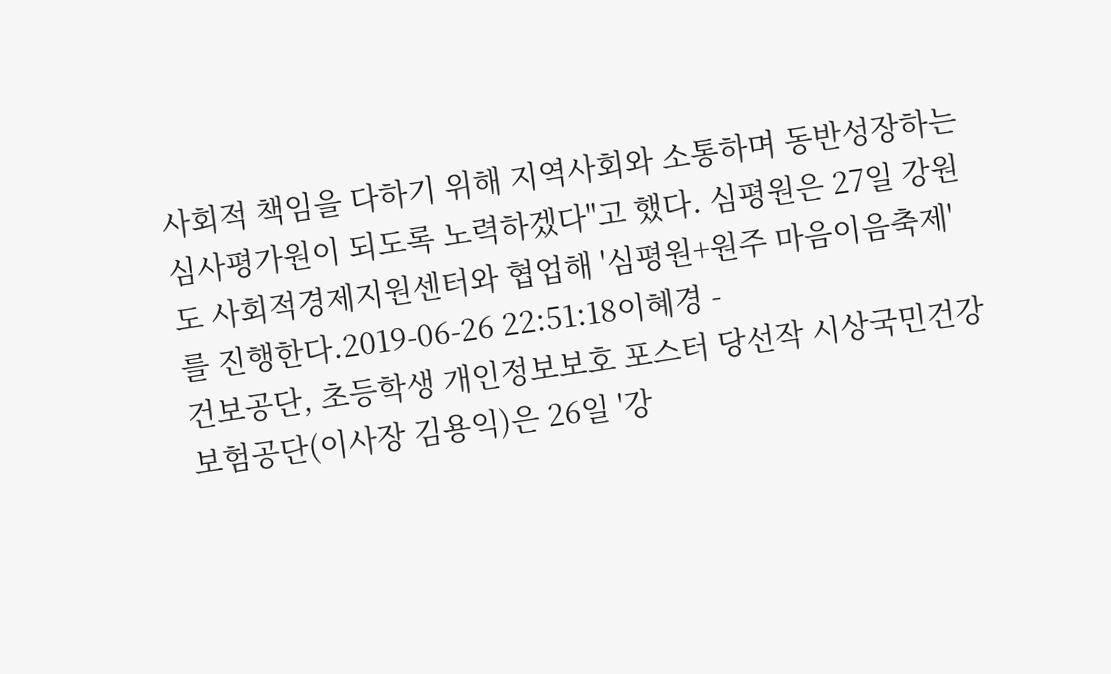사회적 책임을 다하기 위해 지역사회와 소통하며 동반성장하는 심사평가원이 되도록 노력하겠다"고 했다. 심평원은 27일 강원도 사회적경제지원센터와 협업해 '심평원+원주 마음이음축제'를 진행한다.2019-06-26 22:51:18이혜경 -
건보공단, 초등학생 개인정보보호 포스터 당선작 시상국민건강보험공단(이사장 김용익)은 26일 '강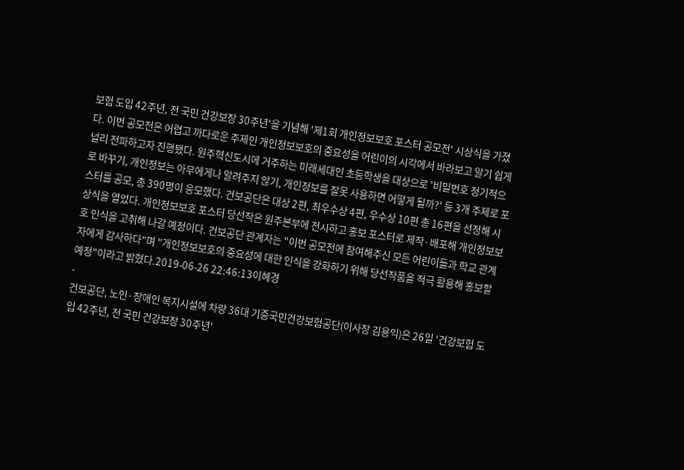보험 도입 42주년, 전 국민 건강보장 30주년'을 기념해 '제1회 개인정보보호 포스터 공모전' 시상식을 가졌다. 이번 공모전은 어렵고 까다로운 주제인 개인정보보호의 중요성을 어린이의 시각에서 바라보고 알기 쉽게 널리 전파하고자 진행됐다. 원주혁신도시에 거주하는 미래세대인 초등학생을 대상으로 '비밀번호 정기적으로 바꾸기, 개인정보는 아무에게나 알려주지 않기, 개인정보를 잘못 사용하면 어떻게 될까?' 등 3개 주제로 포스터를 공모, 총 390명이 응모했다. 건보공단은 대상 2편, 최우수상 4편, 우수상 10편 총 16편을 선정해 시상식을 열었다. 개인정보보호 포스터 당선작은 원주본부에 전시하고 홍보 포스터로 제작·배포해 개인정보보호 인식을 고취해 나갈 예정이다. 건보공단 관계자는 "이번 공모전에 참여해주신 모든 어린이들과 학교 관계자에게 감사하다"며 "개인정보보호의 중요성에 대한 인식을 강화하기 위해 당선작품을 적극 활용해 홍보할 예정"이라고 밝혔다.2019-06-26 22:46:13이혜경
-
건보공단, 노인·장애인 복지시설에 차량 36대 기증국민건강보험공단(이사장 김용익)은 26일 '건강보험 도입 42주년, 전 국민 건강보장 30주년'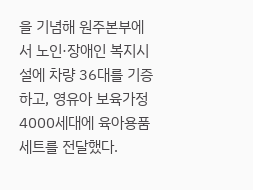을 기념해 원주본부에서 노인·장애인 복지시설에 차량 36대를 기증하고, 영유아 보육가정 4000세대에 육아용품세트를 전달했다.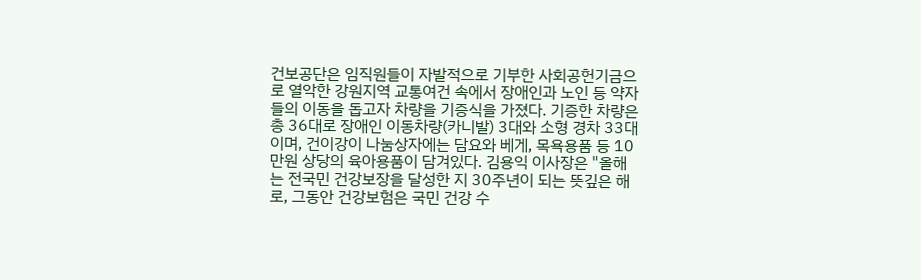건보공단은 임직원들이 자발적으로 기부한 사회공헌기금으로 열악한 강원지역 교통여건 속에서 장애인과 노인 등 약자들의 이동을 돕고자 차량을 기증식을 가졌다. 기증한 차량은 총 36대로 장애인 이동차량(카니발) 3대와 소형 경차 33대이며, 건이강이 나눔상자에는 담요와 베게, 목욕용품 등 10만원 상당의 육아용품이 담겨있다. 김용익 이사장은 "올해는 전국민 건강보장을 달성한 지 30주년이 되는 뜻깊은 해로, 그동안 건강보험은 국민 건강 수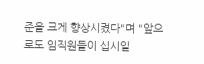준을 크게 향상시켰다"며 "앞으로도 임직원들이 십시일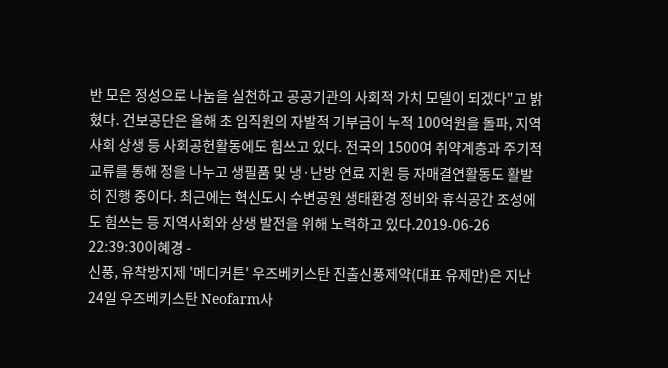반 모은 정성으로 나눔을 실천하고 공공기관의 사회적 가치 모델이 되겠다"고 밝혔다. 건보공단은 올해 초 임직원의 자발적 기부금이 누적 100억원을 돌파, 지역사회 상생 등 사회공헌활동에도 힘쓰고 있다. 전국의 1500여 취약계층과 주기적 교류를 통해 정을 나누고 생필품 및 냉·난방 연료 지원 등 자매결연활동도 활발히 진행 중이다. 최근에는 혁신도시 수변공원 생태환경 정비와 휴식공간 조성에도 힘쓰는 등 지역사회와 상생 발전을 위해 노력하고 있다.2019-06-26 22:39:30이혜경 -
신풍, 유착방지제 '메디커튼' 우즈베키스탄 진출신풍제약(대표 유제만)은 지난 24일 우즈베키스탄 Neofarm사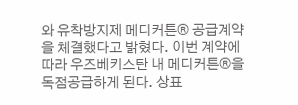와 유착방지제 메디커튼® 공급계약을 체결했다고 밝혔다. 이번 계약에 따라 우즈베키스탄 내 메디커튼®을 독점공급하게 된다. 상표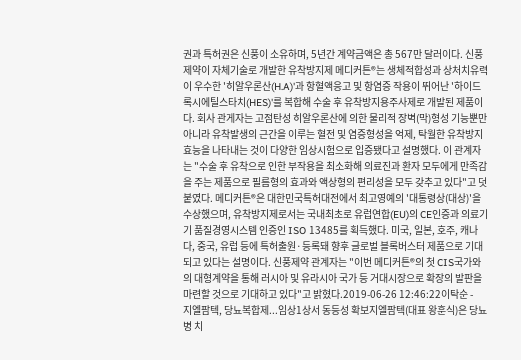권과 특허권은 신풍이 소유하며, 5년간 계약금액은 총 567만 달러이다. 신풍제약이 자체기술로 개발한 유착방지제 메디커튼®는 생체적합성과 상처치유력이 우수한 '히알우론산(H.A)'과 항혈액응고 및 항염증 작용이 뛰어난 '하이드록시에틸스타치(HES)'를 복합해 수술 후 유착방지용주사제로 개발된 제품이다. 회사 관게자는 고점탄성 히알우론산에 의한 물리적 장벽(막)형성 기능뿐만 아니라 유착발생의 근간을 이루는 혈전 및 염증형성을 억제, 탁월한 유착방지효능을 나타내는 것이 다양한 임상시험으로 입증됐다고 설명했다. 이 관계자는 "수술 후 유착으로 인한 부작용을 최소화해 의료진과 환자 모두에게 만족감을 주는 제품으로 필름형의 효과와 액상형의 편리성을 모두 갖추고 있다"고 덧붙였다. 메디커튼®은 대한민국특허대전에서 최고영예의 '대통령상(대상)'을 수상했으며, 유착방지제로서는 국내최초로 유럽연합(EU)의 CE인증과 의료기기 품질경영시스템 인증인 ISO 13485를 획득했다. 미국, 일본, 호주, 캐나다, 중국, 유럽 등에 특허출원·등록돼 향후 글로벌 블록버스터 제품으로 기대되고 있다는 설명이다. 신풍제약 관계자는 "이번 메디커튼®의 첫 CIS국가와의 대형계약을 통해 러시아 및 유라시아 국가 등 거대시장으로 확장의 발판을 마련할 것으로 기대하고 있다"고 밝혔다.2019-06-26 12:46:22이탁순 -
지엘팜텍, 당뇨복합제...임상1상서 동등성 확보지엘팜텍(대표 왕훈식)은 당뇨병 치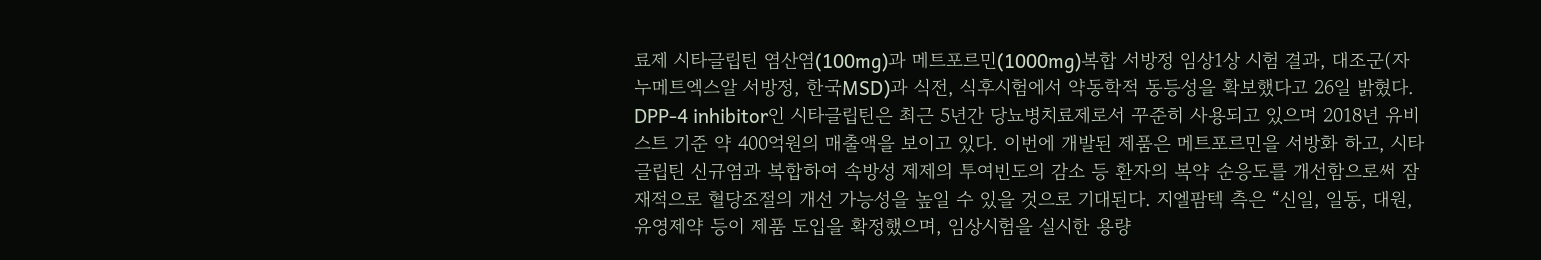료제 시타글립틴 염산염(100mg)과 메트포르민(1000mg)복합 서방정 임상1상 시험 결과, 대조군(자누메트엑스알 서방정, 한국MSD)과 식전, 식후시험에서 약동학적 동등성을 확보했다고 26일 밝혔다. DPP-4 inhibitor인 시타글립틴은 최근 5년간 당뇨병치료제로서 꾸준히 사용되고 있으며 2018년 유비스트 기준 약 400억원의 매출액을 보이고 있다. 이번에 개발된 제품은 메트포르민을 서방화 하고, 시타글립틴 신규염과 복합하여 속방성 제제의 투여빈도의 감소 등 환자의 복약 순응도를 개선함으로써 잠재적으로 혈당조절의 개선 가능성을 높일 수 있을 것으로 기대된다. 지엘팜텍 측은 “신일, 일동, 대원, 유영제약 등이 제품 도입을 확정했으며, 임상시험을 실시한 용량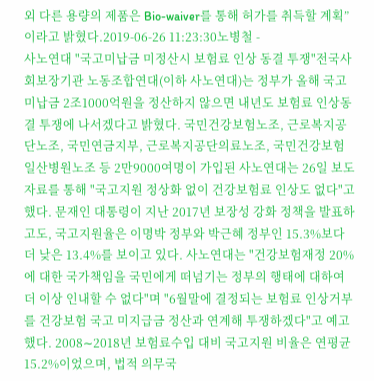외 다른 용량의 제품은 Bio-waiver를 통해 허가를 취득할 계획”이라고 밝혔다.2019-06-26 11:23:30노병철 -
사노연대 "국고미납금 미정산시 보험료 인상 동결 투쟁"전국사회보장기관 노동조합연대(이하 사노연대)는 정부가 올해 국고미납금 2조1000억원을 정산하지 않으면 내년도 보험료 인상동결 투쟁에 나서겠다고 밝혔다. 국민건강보험노조, 근로복지공단노조, 국민연금지부, 근로복지공단의료노조, 국민건강보험일산병원노조 등 2만9000여명이 가입된 사노연대는 26일 보도자료를 통해 "국고지원 정상화 없이 건강보험료 인상도 없다"고 했다. 문재인 대통령이 지난 2017년 보장성 강화 정책을 발표하고도, 국고지원율은 이명박 정부와 박근혜 정부인 15.3%보다 더 낮은 13.4%를 보이고 있다. 사노연대는 "건강보험재정 20%에 대한 국가책임을 국민에게 떠넘기는 정부의 행태에 대하여 더 이상 인내할 수 없다"며 "6월말에 결정되는 보험료 인상거부를 건강보험 국고 미지급금 정산과 연계해 투쟁하겠다"고 예고했다. 2008∼2018년 보험료수입 대비 국고지원 비율은 연평균 15.2%이었으며, 법적 의무국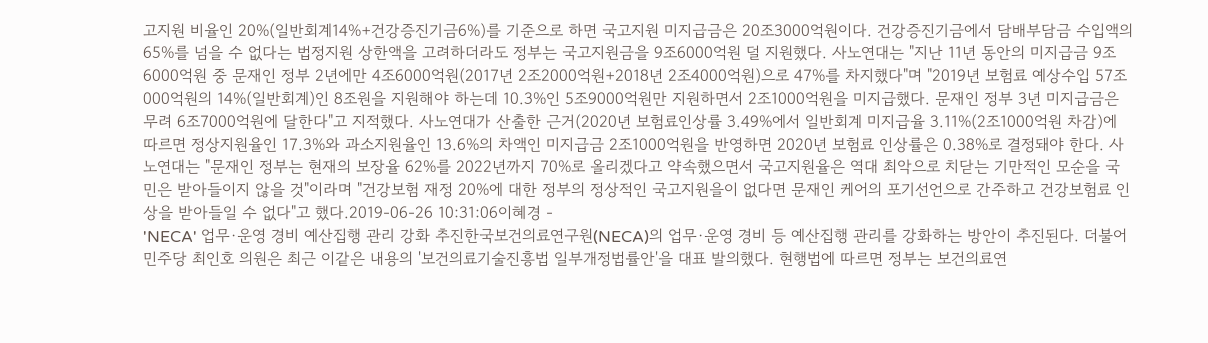고지원 비율인 20%(일반회계14%+건강증진기금6%)를 기준으로 하면 국고지원 미지급금은 20조3000억원이다. 건강증진기금에서 담배부담금 수입액의 65%를 넘을 수 없다는 법정지원 상한액을 고려하더라도 정부는 국고지원금을 9조6000억원 덜 지원했다. 사노연대는 "지난 11년 동안의 미지급금 9조6000억원 중 문재인 정부 2년에만 4조6000억원(2017년 2조2000억원+2018년 2조4000억원)으로 47%를 차지했다"며 "2019년 보험료 예상수입 57조000억원의 14%(일반회계)인 8조원을 지원해야 하는데 10.3%인 5조9000억원만 지원하면서 2조1000억원을 미지급했다. 문재인 정부 3년 미지급금은 무려 6조7000억원에 달한다"고 지적했다. 사노연대가 산출한 근거(2020년 보험료인상률 3.49%에서 일반회계 미지급율 3.11%(2조1000억원 차감)에 따르면 정상지원율인 17.3%와 과소지원율인 13.6%의 차액인 미지급금 2조1000억원을 반영하면 2020년 보험료 인상률은 0.38%로 결정돼야 한다. 사노연대는 "문재인 정부는 현재의 보장율 62%를 2022년까지 70%로 올리겠다고 약속했으면서 국고지원율은 역대 최악으로 치닫는 기만적인 모순을 국민은 받아들이지 않을 것"이라며 "건강보험 재정 20%에 대한 정부의 정상적인 국고지원을이 없다면 문재인 케어의 포기선언으로 간주하고 건강보험료 인상을 받아들일 수 없다"고 했다.2019-06-26 10:31:06이혜경 -
'NECA' 업무·운영 경비 예산집행 관리 강화 추진한국보건의료연구원(NECA)의 업무·운영 경비 등 예산집행 관리를 강화하는 방안이 추진된다. 더불어민주당 최인호 의원은 최근 이같은 내용의 '보건의료기술진흥법 일부개정법률안'을 대표 발의했다. 현행법에 따르면 정부는 보건의료연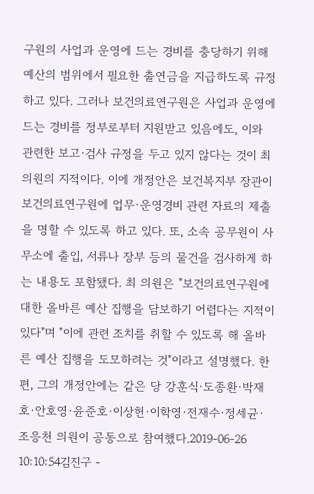구원의 사업과 운영에 드는 경비를 충당하기 위해 예산의 범위에서 필요한 출연금을 지급하도록 규정하고 있다. 그러나 보건의료연구원은 사업과 운영에 드는 경비를 정부로부터 지원받고 있음에도, 이와 관련한 보고·검사 규정을 두고 있지 않다는 것이 최 의원의 지적이다. 이에 개정안은 보건복지부 장관이 보건의료연구원에 업무·운영경비 관련 자료의 제출을 명할 수 있도록 하고 있다. 또, 소속 공무원이 사무소에 출입, 서류나 장부 등의 물건을 검사하게 하는 내용도 포함됐다. 최 의원은 "보건의료연구원에 대한 올바른 예산 집행을 담보하기 어렵다는 지적이 있다"며 "이에 관련 조치를 취할 수 있도록 해 올바른 예산 집행을 도모하려는 것"이라고 설명했다. 한편, 그의 개정안에는 같은 당 강훈식·도종환·박재호·안호영·윤준호·이상헌·이학영·전재수·정세균·조응천 의원이 공동으로 참여했다.2019-06-26 10:10:54김진구 -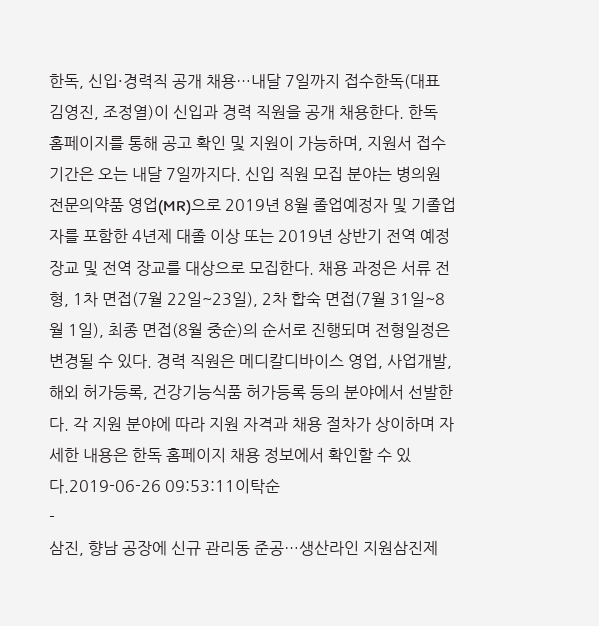한독, 신입·경력직 공개 채용…내달 7일까지 접수한독(대표 김영진, 조정열)이 신입과 경력 직원을 공개 채용한다. 한독 홈페이지를 통해 공고 확인 및 지원이 가능하며, 지원서 접수 기간은 오는 내달 7일까지다. 신입 직원 모집 분야는 병의원 전문의약품 영업(MR)으로 2019년 8월 졸업예정자 및 기졸업자를 포함한 4년제 대졸 이상 또는 2019년 상반기 전역 예정 장교 및 전역 장교를 대상으로 모집한다. 채용 과정은 서류 전형, 1차 면접(7월 22일~23일), 2차 합숙 면접(7월 31일~8월 1일), 최종 면접(8월 중순)의 순서로 진행되며 전형일정은 변경될 수 있다. 경력 직원은 메디칼디바이스 영업, 사업개발, 해외 허가등록, 건강기능식품 허가등록 등의 분야에서 선발한다. 각 지원 분야에 따라 지원 자격과 채용 절차가 상이하며 자세한 내용은 한독 홈페이지 채용 정보에서 확인할 수 있다.2019-06-26 09:53:11이탁순
-
삼진, 향남 공장에 신규 관리동 준공…생산라인 지원삼진제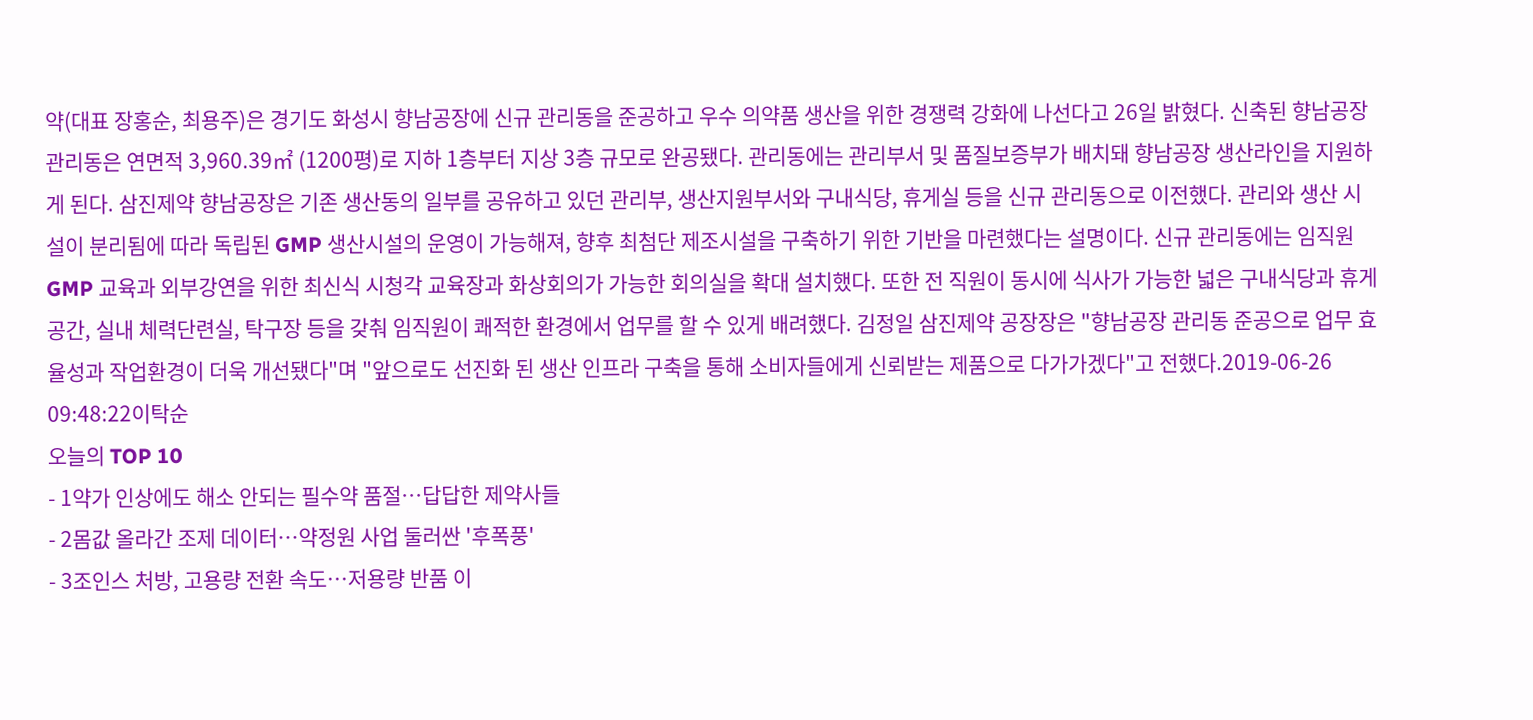약(대표 장홍순, 최용주)은 경기도 화성시 향남공장에 신규 관리동을 준공하고 우수 의약품 생산을 위한 경쟁력 강화에 나선다고 26일 밝혔다. 신축된 향남공장 관리동은 연면적 3,960.39㎡ (1200평)로 지하 1층부터 지상 3층 규모로 완공됐다. 관리동에는 관리부서 및 품질보증부가 배치돼 향남공장 생산라인을 지원하게 된다. 삼진제약 향남공장은 기존 생산동의 일부를 공유하고 있던 관리부, 생산지원부서와 구내식당, 휴게실 등을 신규 관리동으로 이전했다. 관리와 생산 시설이 분리됨에 따라 독립된 GMP 생산시설의 운영이 가능해져, 향후 최첨단 제조시설을 구축하기 위한 기반을 마련했다는 설명이다. 신규 관리동에는 임직원 GMP 교육과 외부강연을 위한 최신식 시청각 교육장과 화상회의가 가능한 회의실을 확대 설치했다. 또한 전 직원이 동시에 식사가 가능한 넓은 구내식당과 휴게 공간, 실내 체력단련실, 탁구장 등을 갖춰 임직원이 쾌적한 환경에서 업무를 할 수 있게 배려했다. 김정일 삼진제약 공장장은 "향남공장 관리동 준공으로 업무 효율성과 작업환경이 더욱 개선됐다"며 "앞으로도 선진화 된 생산 인프라 구축을 통해 소비자들에게 신뢰받는 제품으로 다가가겠다"고 전했다.2019-06-26 09:48:22이탁순
오늘의 TOP 10
- 1약가 인상에도 해소 안되는 필수약 품절…답답한 제약사들
- 2몸값 올라간 조제 데이터…약정원 사업 둘러싼 '후폭풍'
- 3조인스 처방, 고용량 전환 속도…저용량 반품 이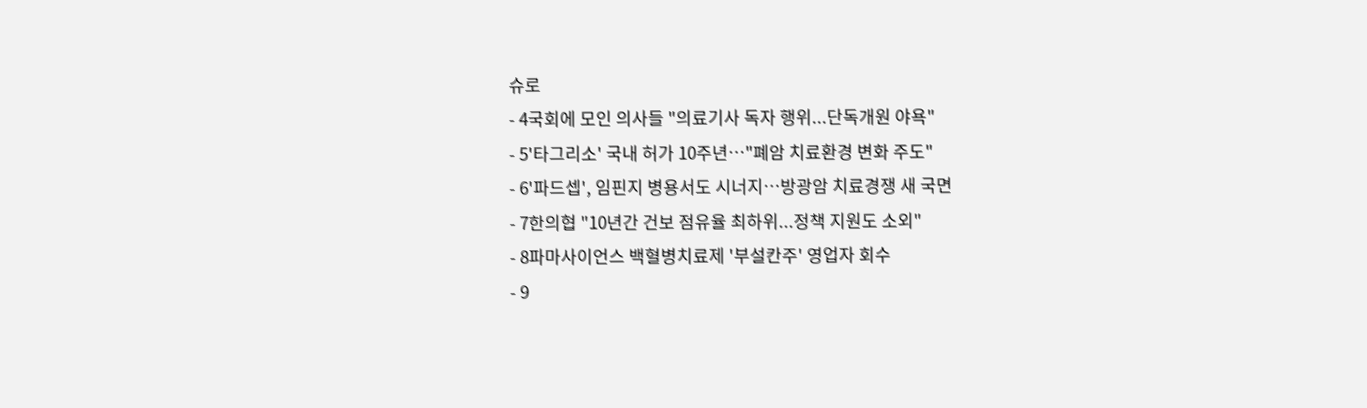슈로
- 4국회에 모인 의사들 "의료기사 독자 행위...단독개원 야욕"
- 5'타그리소' 국내 허가 10주년…"폐암 치료환경 변화 주도"
- 6'파드셉', 임핀지 병용서도 시너지…방광암 치료경쟁 새 국면
- 7한의협 "10년간 건보 점유율 최하위...정책 지원도 소외"
- 8파마사이언스 백혈병치료제 '부설칸주' 영업자 회수
- 9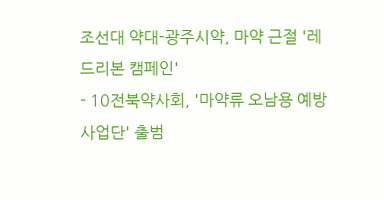조선대 약대-광주시약, 마약 근절 '레드리본 캠페인'
- 10전북약사회, '마약류 오남용 예방 사업단' 출범